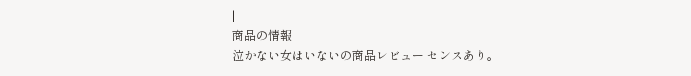|
商品の情報
泣かない女はいないの商品レビュー センスあり。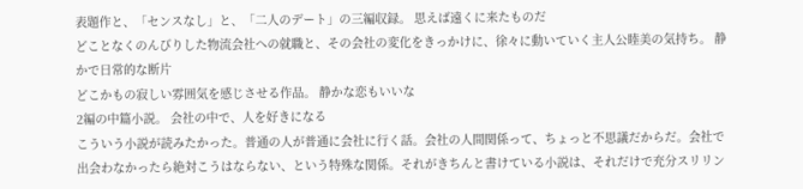表題作と、「センスなし」と、「二人のデート」の三編収録。 思えば遠くに来たものだ
どことなくのんびりした物流会社への就職と、その会社の変化をきっかけに、徐々に動いていく主人公睦美の気持ち。 静かで日常的な断片
どこかもの寂しい雰囲気を感じさせる作品。 静かな恋もいいな
2編の中篇小説。 会社の中で、人を好きになる
こういう小説が読みたかった。普通の人が普通に会社に行く話。会社の人間関係って、ちょっと不思議だからだ。会社で出会わなかったら絶対こうはならない、という特殊な関係。それがきちんと書けている小説は、それだけで充分スリリン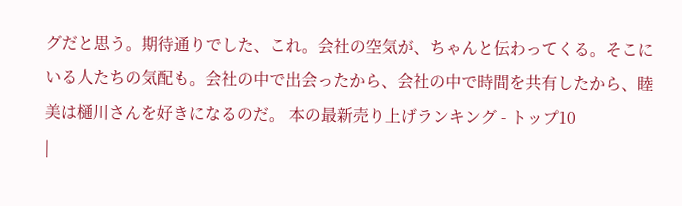グだと思う。期待通りでした、これ。会社の空気が、ちゃんと伝わってくる。そこにいる人たちの気配も。会社の中で出会ったから、会社の中で時間を共有したから、睦美は樋川さんを好きになるのだ。 本の最新売り上げランキング - トップ10
|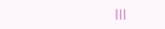|||